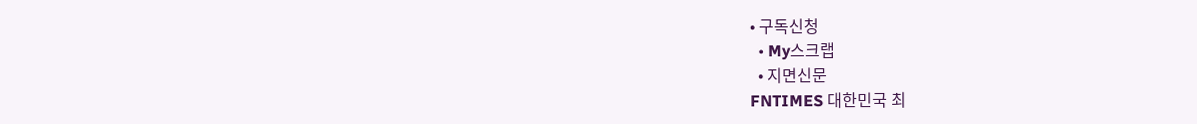• 구독신청
  • My스크랩
  • 지면신문
FNTIMES 대한민국 최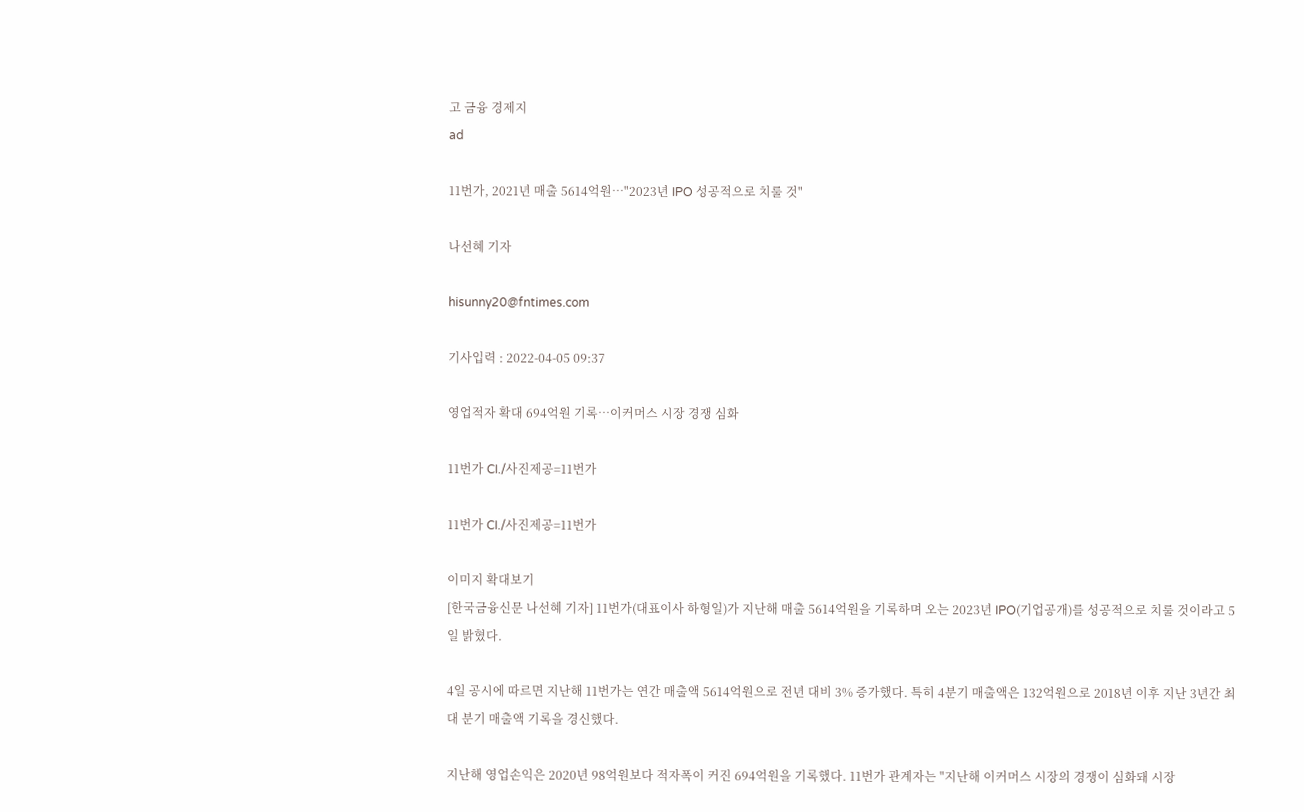고 금융 경제지
ad

11번가, 2021년 매출 5614억원…"2023년 IPO 성공적으로 치룰 것"

나선혜 기자

hisunny20@fntimes.com

기사입력 : 2022-04-05 09:37

영업적자 확대 694억원 기록…이커머스 시장 경쟁 심화

11번가 CI./사진제공=11번가

11번가 CI./사진제공=11번가

이미지 확대보기
[한국금융신문 나선혜 기자] 11번가(대표이사 하형일)가 지난해 매출 5614억원을 기록하며 오는 2023년 IPO(기업공개)를 성공적으로 치룰 것이라고 5일 밝혔다.

4일 공시에 따르면 지난해 11번가는 연간 매출액 5614억원으로 전년 대비 3% 증가했다. 특히 4분기 매출액은 132억원으로 2018년 이후 지난 3년간 최대 분기 매출액 기록을 경신했다.

지난해 영업손익은 2020년 98억원보다 적자폭이 커진 694억원을 기록했다. 11번가 관계자는 "지난해 이커머스 시장의 경쟁이 심화돼 시장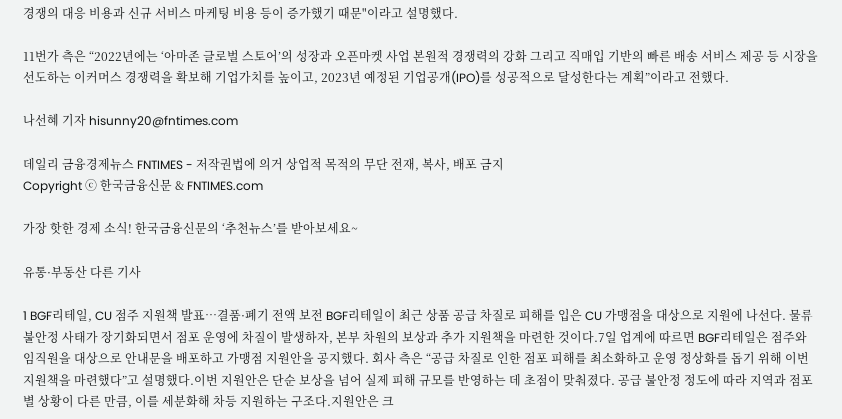경쟁의 대응 비용과 신규 서비스 마케팅 비용 등이 증가했기 때문"이라고 설명했다.

11번가 측은 “2022년에는 ‘아마존 글로벌 스토어’의 성장과 오픈마켓 사업 본원적 경쟁력의 강화 그리고 직매입 기반의 빠른 배송 서비스 제공 등 시장을 선도하는 이커머스 경쟁력을 확보해 기업가치를 높이고, 2023년 예정된 기업공개(IPO)를 성공적으로 달성한다는 계획”이라고 전했다.

나선혜 기자 hisunny20@fntimes.com

데일리 금융경제뉴스 FNTIMES - 저작권법에 의거 상업적 목적의 무단 전재, 복사, 배포 금지
Copyright ⓒ 한국금융신문 & FNTIMES.com

가장 핫한 경제 소식! 한국금융신문의 ‘추천뉴스’를 받아보세요~

유통·부동산 다른 기사

1 BGF리테일, CU 점주 지원책 발표…결품·폐기 전액 보전 BGF리테일이 최근 상품 공급 차질로 피해를 입은 CU 가맹점을 대상으로 지원에 나선다. 물류 불안정 사태가 장기화되면서 점포 운영에 차질이 발생하자, 본부 차원의 보상과 추가 지원책을 마련한 것이다.7일 업계에 따르면 BGF리테일은 점주와 임직원을 대상으로 안내문을 배포하고 가맹점 지원안을 공지했다. 회사 측은 “공급 차질로 인한 점포 피해를 최소화하고 운영 정상화를 돕기 위해 이번 지원책을 마련했다”고 설명했다.이번 지원안은 단순 보상을 넘어 실제 피해 규모를 반영하는 데 초점이 맞춰졌다. 공급 불안정 정도에 따라 지역과 점포별 상황이 다른 만큼, 이를 세분화해 차등 지원하는 구조다.지원안은 크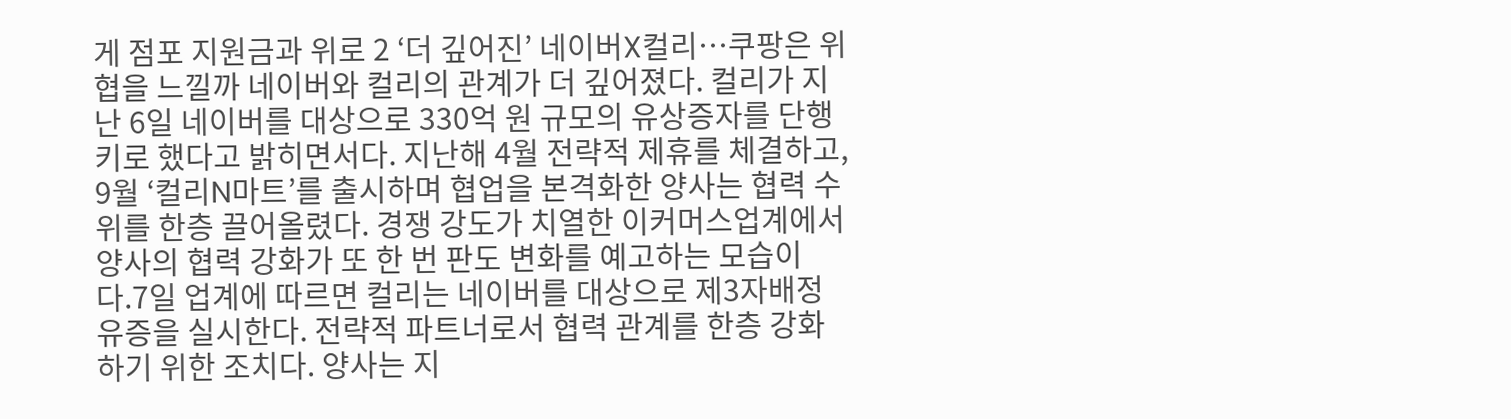게 점포 지원금과 위로 2 ‘더 깊어진’ 네이버X컬리…쿠팡은 위협을 느낄까 네이버와 컬리의 관계가 더 깊어졌다. 컬리가 지난 6일 네이버를 대상으로 330억 원 규모의 유상증자를 단행키로 했다고 밝히면서다. 지난해 4월 전략적 제휴를 체결하고, 9월 ‘컬리N마트’를 출시하며 협업을 본격화한 양사는 협력 수위를 한층 끌어올렸다. 경쟁 강도가 치열한 이커머스업계에서 양사의 협력 강화가 또 한 번 판도 변화를 예고하는 모습이다.7일 업계에 따르면 컬리는 네이버를 대상으로 제3자배정 유증을 실시한다. 전략적 파트너로서 협력 관계를 한층 강화하기 위한 조치다. 양사는 지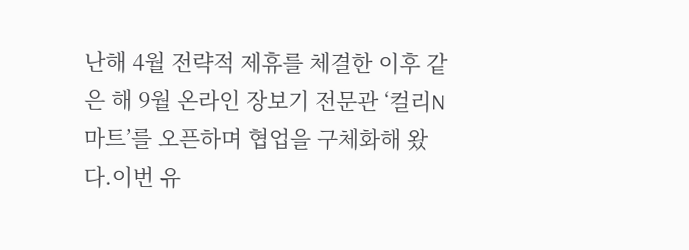난해 4월 전략적 제휴를 체결한 이후 같은 해 9월 온라인 장보기 전문관 ‘컬리N마트’를 오픈하며 협업을 구체화해 왔다.이번 유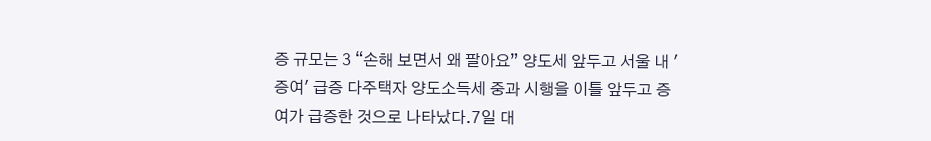증 규모는 3 “손해 보면서 왜 팔아요” 양도세 앞두고 서울 내 '증여' 급증 다주택자 양도소득세 중과 시행을 이틀 앞두고 증여가 급증한 것으로 나타났다.7일 대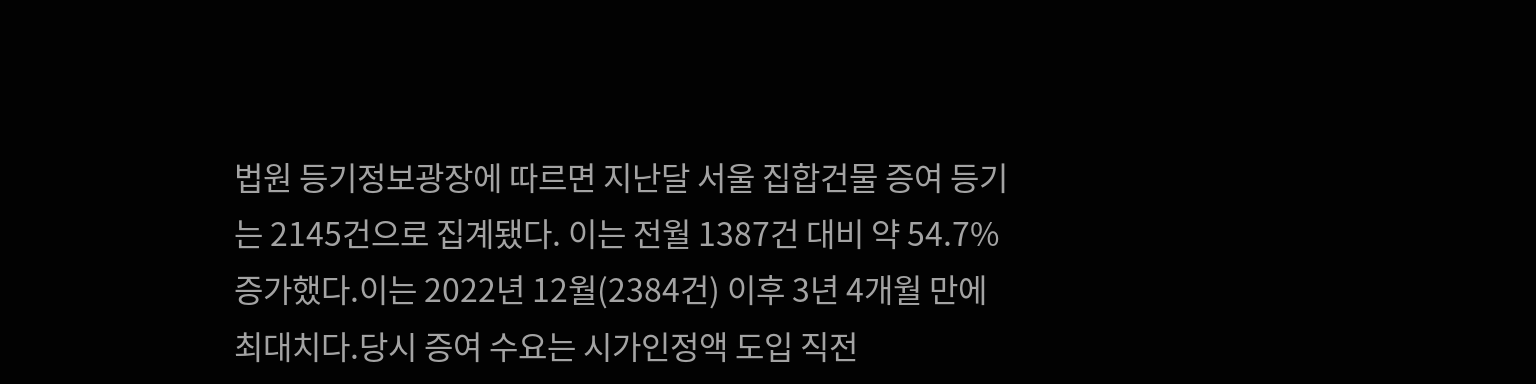법원 등기정보광장에 따르면 지난달 서울 집합건물 증여 등기는 2145건으로 집계됐다. 이는 전월 1387건 대비 약 54.7% 증가했다.이는 2022년 12월(2384건) 이후 3년 4개월 만에 최대치다.당시 증여 수요는 시가인정액 도입 직전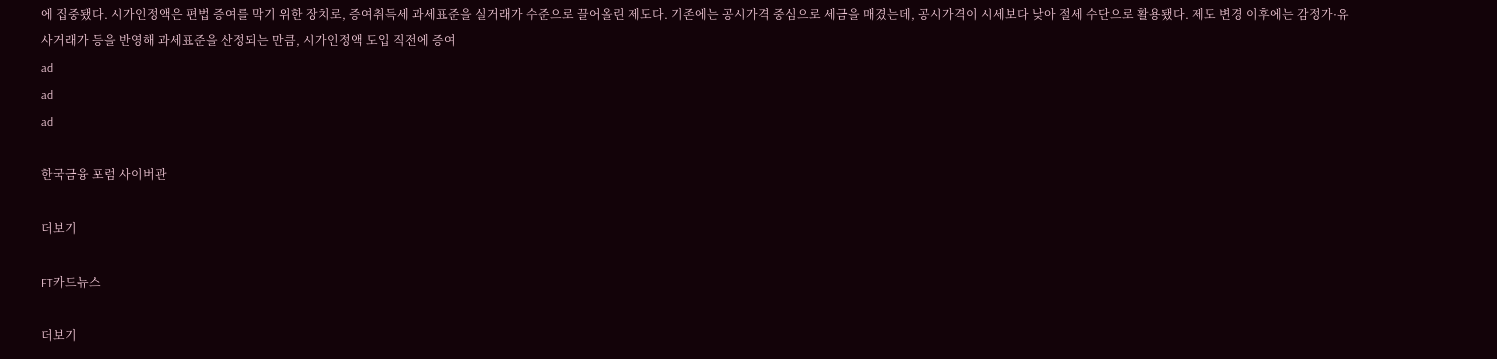에 집중됐다. 시가인정액은 편법 증여를 막기 위한 장치로, 증여취득세 과세표준을 실거래가 수준으로 끌어올린 제도다. 기존에는 공시가격 중심으로 세금을 매겼는데, 공시가격이 시세보다 낮아 절세 수단으로 활용됐다. 제도 변경 이후에는 감정가·유사거래가 등을 반영해 과세표준을 산정되는 만큼, 시가인정액 도입 직전에 증여
ad
ad
ad

한국금융 포럼 사이버관

더보기

FT카드뉴스

더보기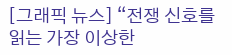[그래픽 뉴스] “전쟁 신호를 읽는 가장 이상한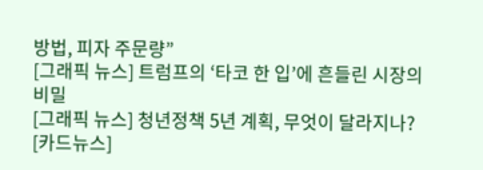방법, 피자 주문량”
[그래픽 뉴스] 트럼프의 ‘타코 한 입’에 흔들린 시장의 비밀
[그래픽 뉴스] 청년정책 5년 계획, 무엇이 달라지나?
[카드뉴스]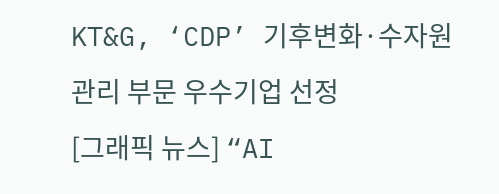KT&G, ‘CDP’ 기후변화·수자원 관리 부문 우수기업 선정
[그래픽 뉴스] “AI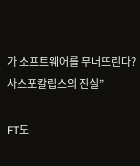가 소프트웨어를 무너뜨린다? 사스포칼립스의 진실”

FT도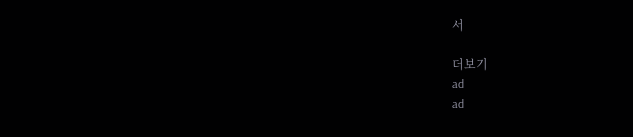서

더보기
ad
ad